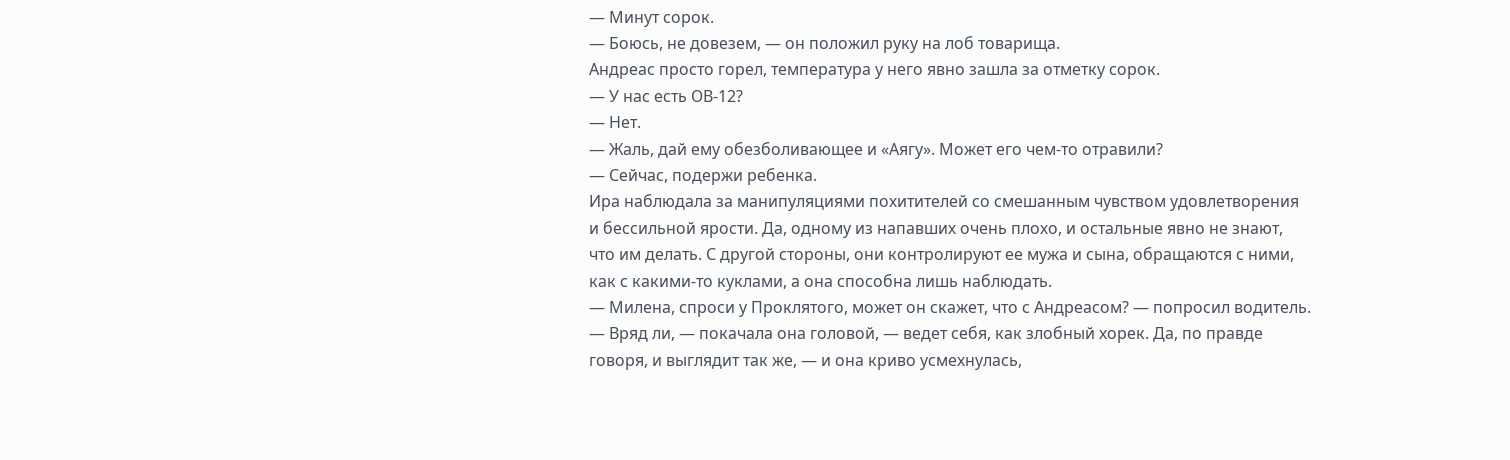— Минут сорок.
— Боюсь, не довезем, — он положил руку на лоб товарища.
Андреас просто горел, температура у него явно зашла за отметку сорок.
— У нас есть ОВ-12?
— Нет.
— Жаль, дай ему обезболивающее и «Аягу». Может его чем-то отравили?
— Сейчас, подержи ребенка.
Ира наблюдала за манипуляциями похитителей со смешанным чувством удовлетворения и бессильной ярости. Да, одному из напавших очень плохо, и остальные явно не знают, что им делать. С другой стороны, они контролируют ее мужа и сына, обращаются с ними, как с какими-то куклами, а она способна лишь наблюдать.
— Милена, спроси у Проклятого, может он скажет, что с Андреасом? — попросил водитель.
— Вряд ли, — покачала она головой, — ведет себя, как злобный хорек. Да, по правде говоря, и выглядит так же, — и она криво усмехнулась,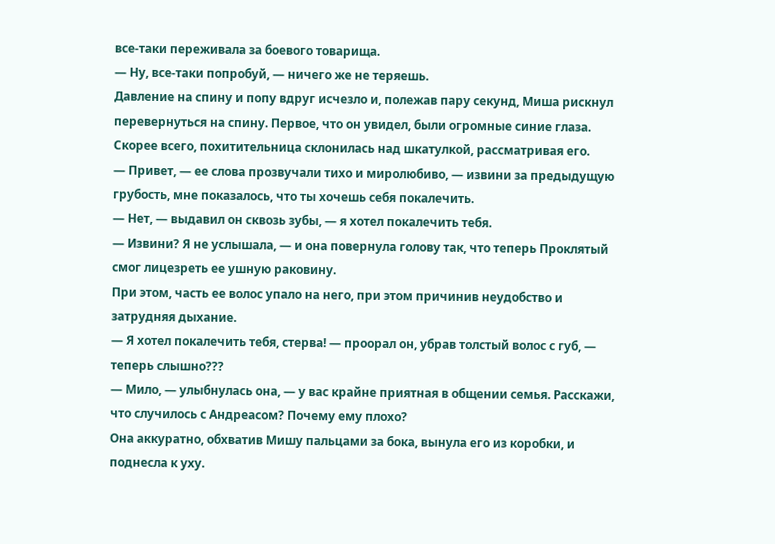все-таки переживала за боевого товарища.
— Ну, все-таки попробуй, — ничего же не теряешь.
Давление на спину и попу вдруг исчезло и, полежав пару секунд, Миша рискнул перевернуться на спину. Первое, что он увидел, были огромные синие глаза. Скорее всего, похитительница склонилась над шкатулкой, рассматривая его.
— Привет, — ее слова прозвучали тихо и миролюбиво, — извини за предыдущую грубость, мне показалось, что ты хочешь себя покалечить.
— Нет, — выдавил он сквозь зубы, — я хотел покалечить тебя.
— Извини? Я не услышала, — и она повернула голову так, что теперь Проклятый смог лицезреть ее ушную раковину.
При этом, часть ее волос упало на него, при этом причинив неудобство и затрудняя дыхание.
— Я хотел покалечить тебя, стерва! — проорал он, убрав толстый волос с губ, — теперь слышно???
— Мило, — улыбнулась она, — у вас крайне приятная в общении семья. Расскажи, что случилось с Андреасом? Почему ему плохо?
Она аккуратно, обхватив Мишу пальцами за бока, вынула его из коробки, и поднесла к уху.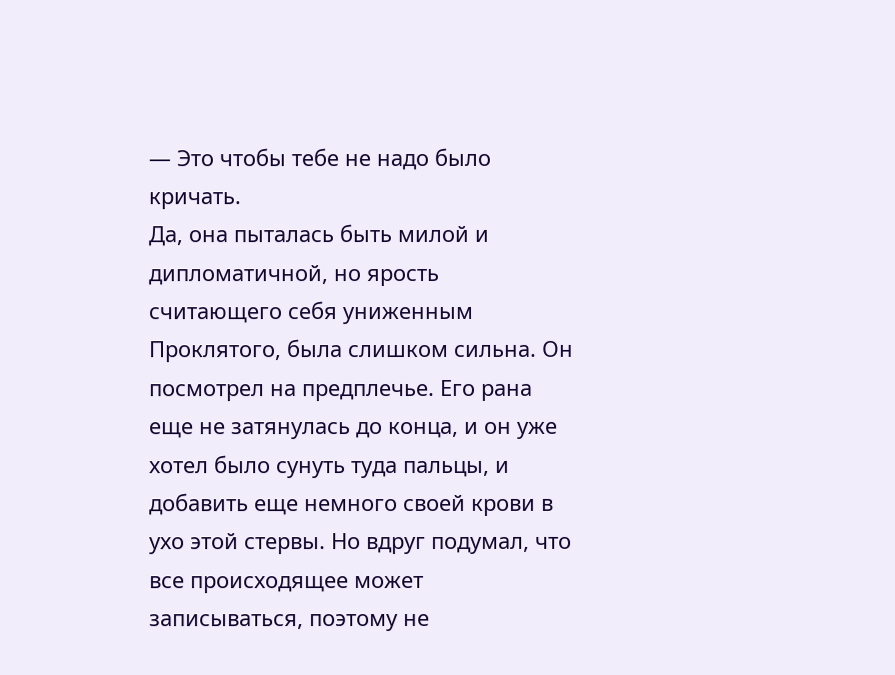— Это чтобы тебе не надо было кричать.
Да, она пыталась быть милой и дипломатичной, но ярость считающего себя униженным Проклятого, была слишком сильна. Он посмотрел на предплечье. Его рана еще не затянулась до конца, и он уже хотел было сунуть туда пальцы, и добавить еще немного своей крови в ухо этой стервы. Но вдруг подумал, что все происходящее может записываться, поэтому не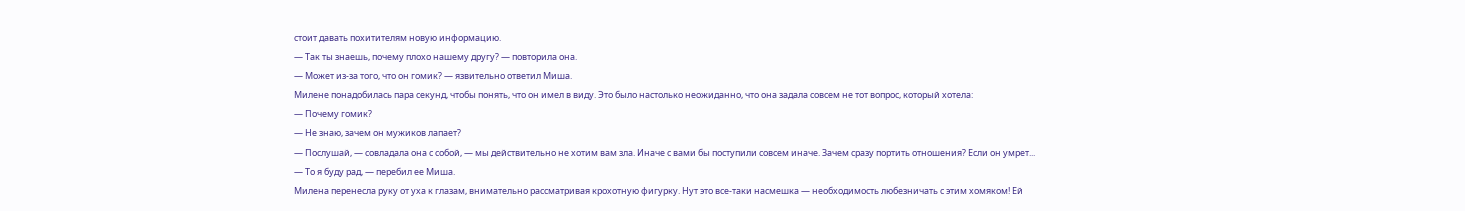стоит давать похитителям новую информацию.
— Так ты знаешь, почему плохо нашему другу? — повторила она.
— Может из-за того, что он гомик? — язвительно ответил Миша.
Милене понадобилась пара секунд, чтобы понять, что он имел в виду. Это было настолько неожиданно, что она задала совсем не тот вопрос, который хотела:
— Почему гомик?
— Не знаю, зачем он мужиков лапает?
— Послушай, — совладала она с собой, — мы действительно не хотим вам зла. Иначе с вами бы поступили совсем иначе. Зачем сразу портить отношения? Если он умрет...
— То я буду рад, — перебил ее Миша.
Милена перенесла руку от уха к глазам, внимательно рассматривая крохотную фигурку. Нут это все-таки насмешка — необходимость любезничать с этим хомяком! Ей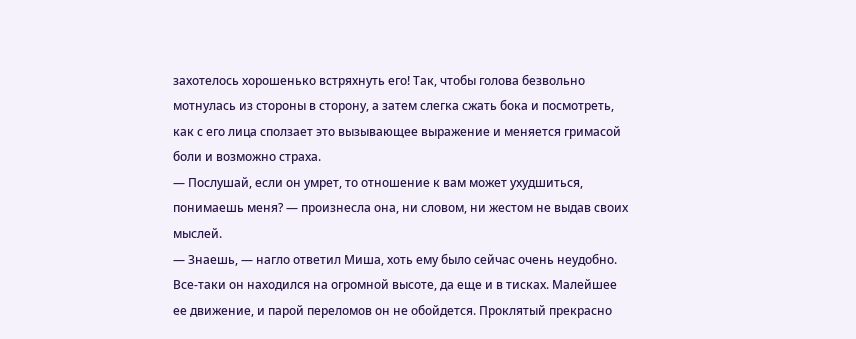захотелось хорошенько встряхнуть его! Так, чтобы голова безвольно мотнулась из стороны в сторону, а затем слегка сжать бока и посмотреть, как с его лица сползает это вызывающее выражение и меняется гримасой боли и возможно страха.
— Послушай, если он умрет, то отношение к вам может ухудшиться, понимаешь меня? — произнесла она, ни словом, ни жестом не выдав своих мыслей.
— Знаешь, — нагло ответил Миша, хоть ему было сейчас очень неудобно.
Все-таки он находился на огромной высоте, да еще и в тисках. Малейшее ее движение, и парой переломов он не обойдется. Проклятый прекрасно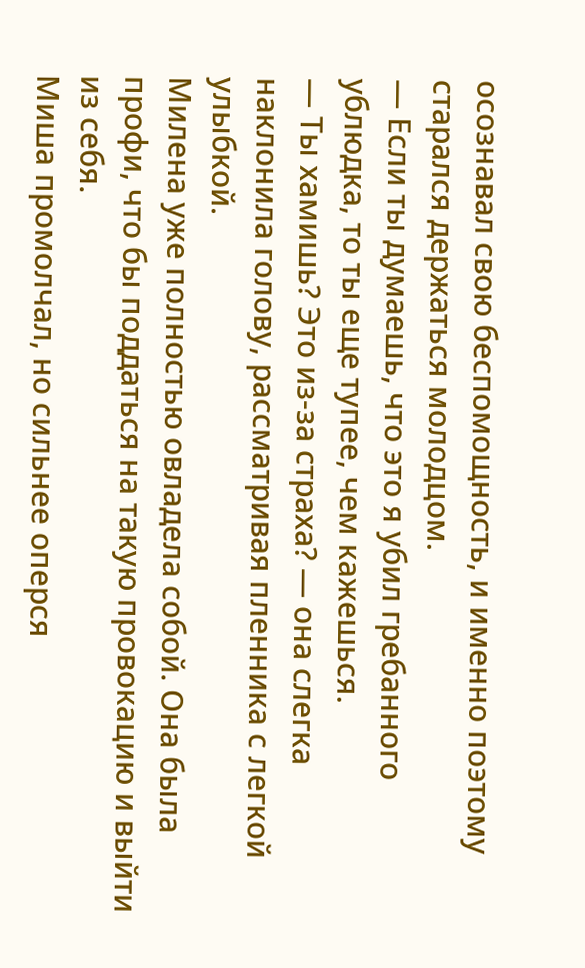осознавал свою беспомощность, и именно поэтому старался держаться молодцом.
— Если ты думаешь, что это я убил гребанного ублюдка, то ты еще тупее, чем кажешься.
— Ты хамишь? Это из-за страха? — она слегка наклонила голову, рассматривая пленника с легкой улыбкой.
Милена уже полностью овладела собой. Она была профи, что бы поддаться на такую провокацию и выйти из себя.
Миша промолчал, но сильнее оперся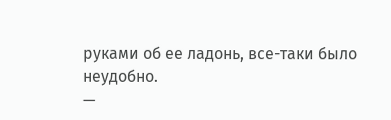руками об ее ладонь, все-таки было неудобно.
—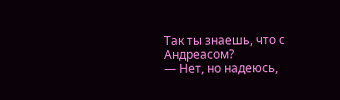Так ты знаешь, что с Андреасом?
— Нет, но надеюсь,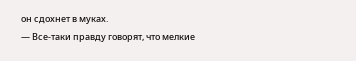он сдохнет в муках.
— Все-таки правду говорят, что мелкие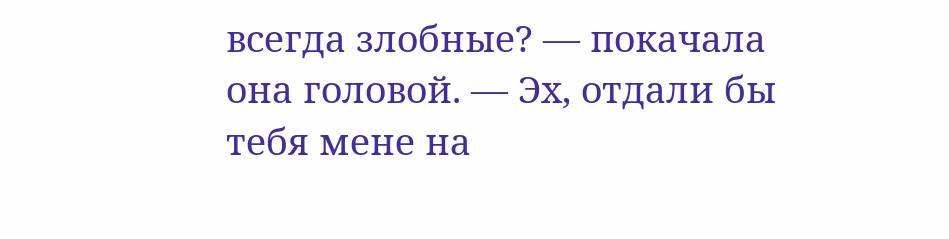всегда злобные? — покачала она головой. — Эх, отдали бы тебя мене на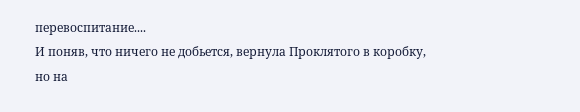перевоспитание....
И поняв, что ничего не добьется, вернула Проклятого в коробку, но на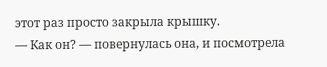этот раз просто закрыла крышку.
— Как он? — повернулась она, и посмотрела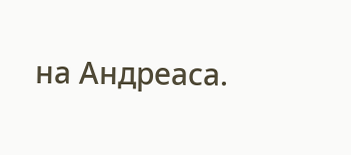на Андреаса.